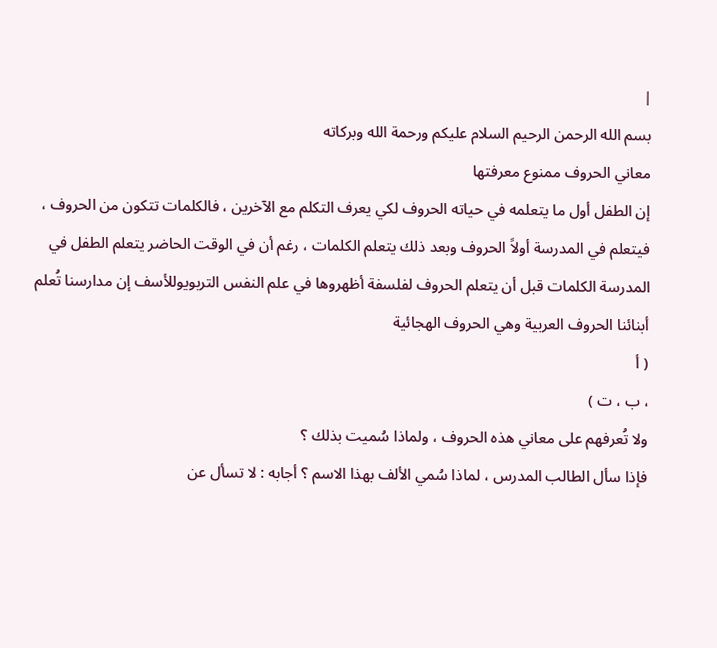|
بسم الله الرحمن الرحيم السلام عليكم ورحمة الله وبركاته
معاني الحروف ممنوع معرفتها
إن الطفل أول ما يتعلمه في حياته الحروف لكي يعرف التكلم مع الآخرين ، فالكلمات تتكون من الحروف ، فيتعلم في المدرسة أولاً الحروف وبعد ذلك يتعلم الكلمات ، رغم أن في الوقت الحاضر يتعلم الطفل في المدرسة الكلمات قبل أن يتعلم الحروف لفلسفة أظهروها في علم النفس التربويوللأسف إن مدارسنا تُعلم أبنائنا الحروف العربية وهي الحروف الهجائية
( أ
، ب ، ت )
ولا تُعرفهم على معاني هذه الحروف ، ولماذا سُميت بذلك ؟
فإذا سأل الطالب المدرس ، لماذا سُمي الألف بهذا الاسم ؟ أجابه : لا تسأل عن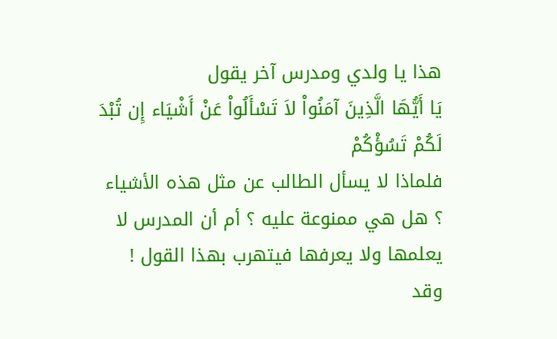هذا يا ولدي ومدرس آخر يقول
يَا أَيُّهَا الَّذِينَ آمَنُواْ لاَ تَسْأَلُواْ عَنْ أَشْيَاء إِن تُبْدَ لَكُمْ تَسُؤْكُمْ
فلماذا لا يسأل الطالب عن مثل هذه الأشياء ؟ هل هي ممنوعة عليه ؟ أم أن المدرس لا يعلمها ولا يعرفها فيتهرب بهذا القول ! وقد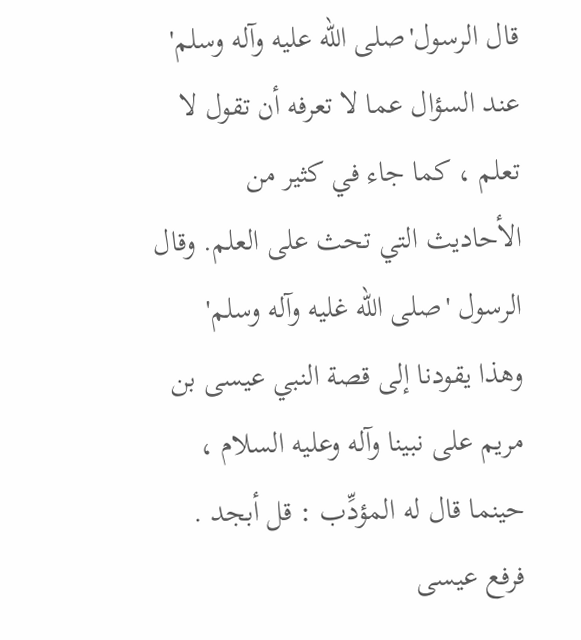قال الرسول'صلى الله عليه وآله وسلم' عند السؤال عما لا تعرفه أن تقول لا تعلم ، كما جاء في كثير من الأحاديث التي تحث على العلم. وقال الرسول 'صلى الله غليه وآله وسلم'
وهذا يقودنا إلى قصة النبي عيسى بن مريم على نبينا وآله وعليه السلام ، حينما قال له المؤدِّب : قل أبجد . فرفع عيسى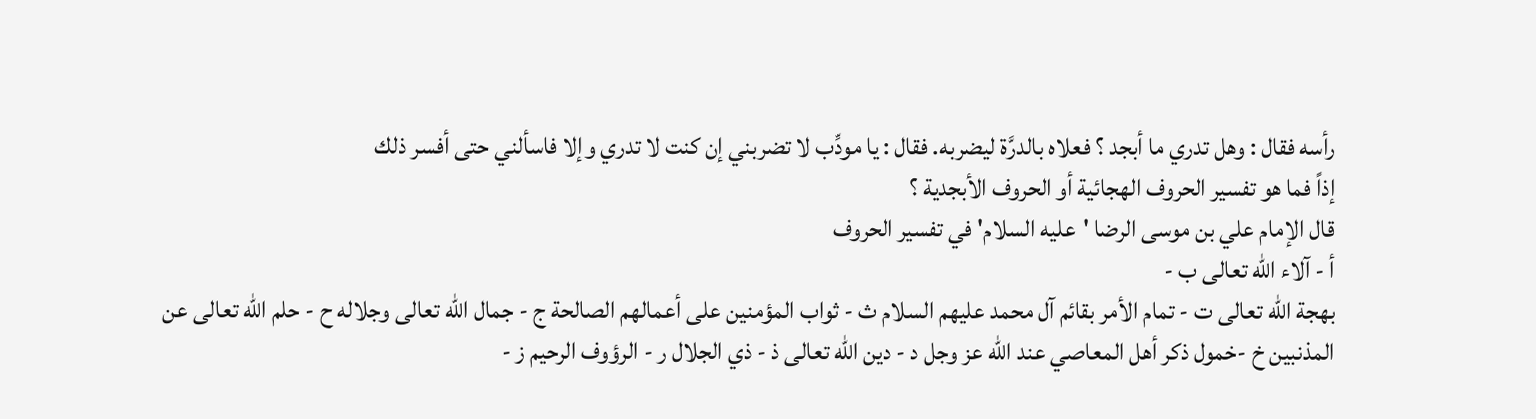رأسه فقال : وهل تدري ما أبجد ؟ فعلاه بالدرَّة ليضربه. فقال : يا مودِّب لا تضربني إن كنت لا تدري وإلا فاسألني حتى أفسر ذلك
إذاً فما هو تفسير الحروف الهجائية أو الحروف الأبجدية ؟
قال الإمام علي بن موسى الرضا 'عليه السلام' في تفسير الحروف
أ - آلاء الله تعالى ب -
بهجة الله تعالى ت - تمام الأمر بقائم آل محمد عليهم السلام ث - ثواب المؤمنين على أعمالهم الصالحة ج - جمال الله تعالى وجلاله ح - حلم الله تعالى عن المذنبين خ -خمول ذكر أهل المعاصي عند الله عز وجل د - دين الله تعالى ذ - ذي الجلال ر - الرؤوف الرحيم ز -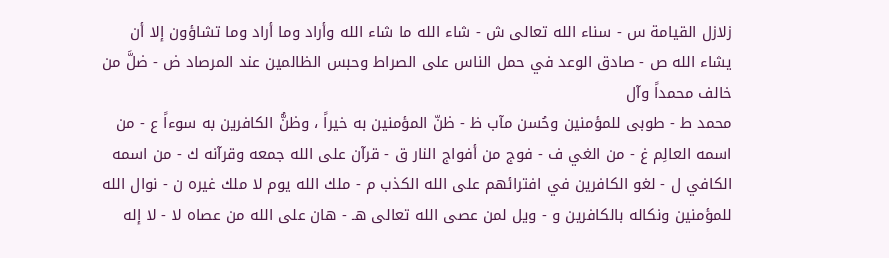زلازل القيامة س - سناء الله تعالى ش - شاء الله ما شاء الله وأراد وما أراد وما تشاؤون إلا أن يشاء الله ص - صادق الوعد في حمل الناس على الصراط وحبس الظالمين عند المرصاد ض - ضلَّ من خالف محمداً وآل
محمد ط - طوبى للمؤمنين وحُسن مآب ظ - ظنّ المؤمنين به خيراً ، وظنُّ الكافرين به سوءاً ع - من اسمه العالِم غ - من الغي ف - فوج من أفواج النار ق - قرآن على الله جمعه وقرآنه ك - من اسمه الكافي ل - لغو الكافرين في افترائهم على الله الكذب م - ملك الله يوم لا ملك غيره ن - نوال الله للمؤمنين ونكاله بالكافرين و - ويل لمن عصى الله تعالى هـ - هان على الله من عصاه لا - لا إله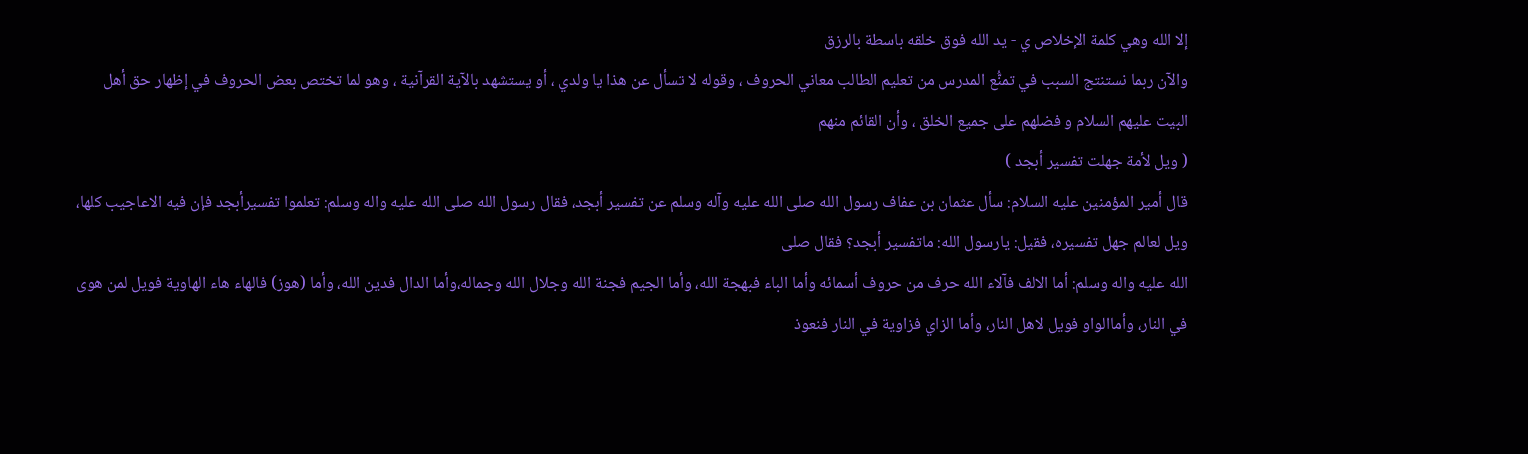إلا الله وهي كلمة الإخلاص ي - يد الله فوق خلقه باسطة بالرزق
والآن ربما نستنتج السبب في تمنُّع المدرس من تعليم الطالب معاني الحروف ، وقوله لا تسأل عن هذا يا ولدي ، أو يستشهد بالآية القرآنية ، وهو لما تختص بعض الحروف في إظهار حق أهل البيت عليهم السلام و فضلهم على جميع الخلق ، وأن القائم منهم
( ويل لأمة جهلت تفسير أبجد )
قال أمير المؤمنين عليه السلام: سأل عثمان بن عفاف رسول الله صلى الله عليه وآله وسلم عن تفسير أبجد، فقال رسول الله صلى الله عليه واله وسلم: تعلموا تفسيرأبجد فإن فيه الاعاجيب كلها، ويل لعالم جهل تفسيره، فقيل: يارسول الله: ماتفسير أبجد؟ فقال صلى
الله عليه واله وسلم: أما الالف فآلاء الله حرف من حروف أسمائه وأما الباء فبهجة الله، وأما الجيم فجنة الله وجلال الله وجماله،وأما الدال فدين الله، وأما (هوز) فالهاء هاء الهاوية فويل لمن هوى في النار، وأماالواو فويل لاهل النار، وأما الزاي فزاوية في النار فنعوذ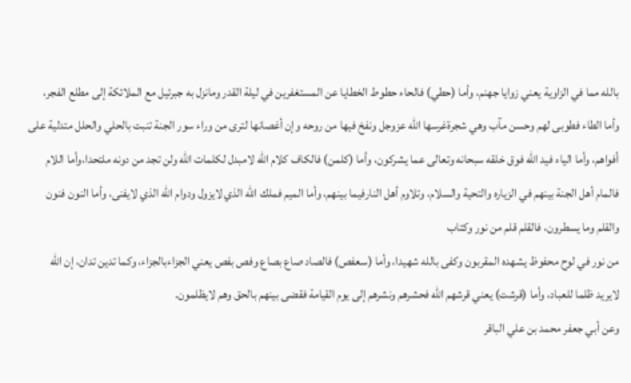بالله مما في الزاوية يعني زوايا جهنم، وأما (حطي) فالحاء حطوط الخطايا عن المستغفرين في ليلة القدر ومانزل به جبرئيل مع الملائكة إلى مطلع الفجر،
وأما الطاء فطوبى لهم وحسن مآب وهي شجرةغرسها الله عزوجل ونفخ فيها من روحه وإن أغصانها لترى من وراء سور الجنة تنبت بالحلي والحلل متدلية على أفواهم، وأما الياء فيد الله فوق خلقه سبحانه وتعالى عما يشركون، وأما (كلمن) فالكاف كلام الله لامبدل لكلمات الله ولن تجد من دونه ملتحدا،وأما اللام فالمام أهل الجنة بينهم في الزياره والتحية والسلام، وتلاوم أهل النارفيما بينهم، وأما الميم فملك الله الذي لايزول ودوام الله الذي لايفنى، وأما النون فنون والقلم وما يسطرون، فالقلم قلم من نور وكتاب
من نور في لوح محفوظ يشهده المقربون وكفى بالله شهيدا، وأما (سعفص) فالصاد صاع بصاع وفص بفص يعني الجزاءبالجزاء، وكما تدين تدان، إن الله لايريد ظلما للعباد، وأما (قرشت) يعني قرشهم الله فحشرهم ونشرهم إلى يوم القيامة فقضى بينهم بالحق وهم لايظلمون.
وعن أبي جعفر محمد بن علي الباقر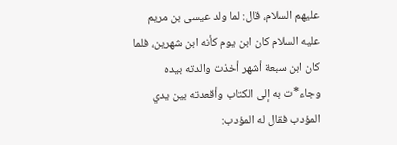عليهم السلام، قال: لما ولد عيسى بن مريم عليه السلام كان ابن يوم كأنه ابن شهرين، فلما كان ابن سبعة أشهر أخذت والدته بيده
وجاء*ت به إلى الكتاب وأقعدته بين يدي المؤدب فقال له المؤدب: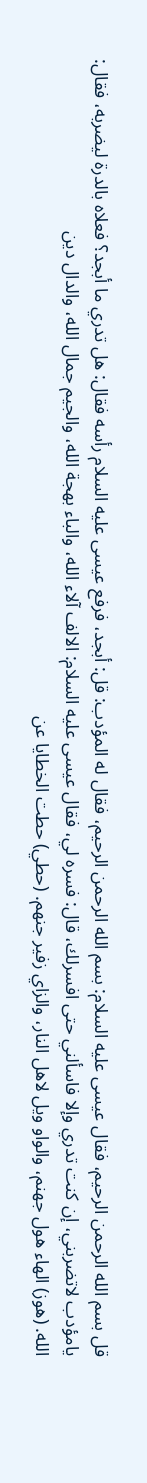قل بسم الله الرحمن الرحيم، فقال عيسى عليه السلام: بسم الله الرحمن الرحيم، فقال له المؤدب: قل: أبجد، فرفع عيسى عليه السلام رأسه فقال: هل تدري ما أبجد؟ فعلاه بالدرة ليضربه، فقال: يامؤدب لاتضربني، إن كنت تدري وإلا فاسألني حتى افسرلك، قال: فسره لي، فقال عيسى عليه السلام: الالف آلاء الله، والباء بهجة الله، والجيم جمال الله، والدال دين
الله. (هوز) الهاء هول جهنم، والواو ويل لاهل النار، والزاي زفير جنهم. (حطي) حطت الخطايا عن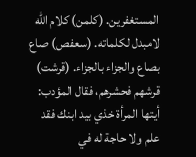المستغفرين. (كلمن) كلام الله لامبدل لكلماته. (سعفص) صاع بصاع والجزاء بالجزاء. (قرشت) قرشهم فحشرهم، فقال المؤدب: أيتها المرأة خذي بيد ابنك فقد
علم ولا حاجة له في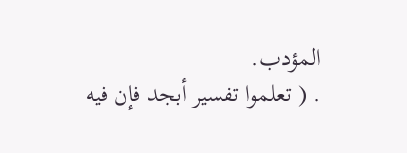المؤدب.
. ( تعلموا تفسير أبجد فإن فيه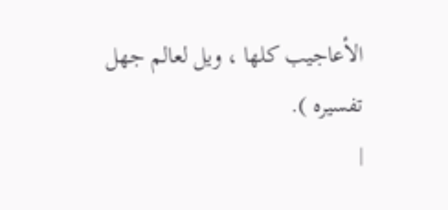الأعاجيب كلها ، ويل لعالم جهل تفسيره ).
|